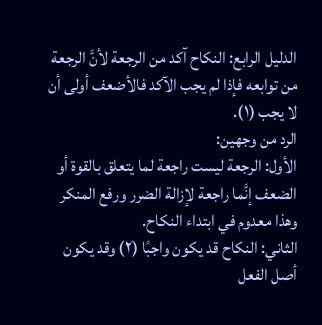الدليل الرابع: النكاح آكد من الرجعة لأنَّ الرجعة من توابعه فإذا لم يجب الآكد فالأضعف أولى أن لا يجب (١).
الرد من وجهين:
الأول: الرجعة ليست راجعة لما يتعلق بالقوة أو الضعف إنَّما راجعة لإزالة الضرر ورفع المنكر وهذا معدوم في ابتداء النكاح.
الثاني: النكاح قد يكون واجبًا (٢) وقد يكون أصل الفعل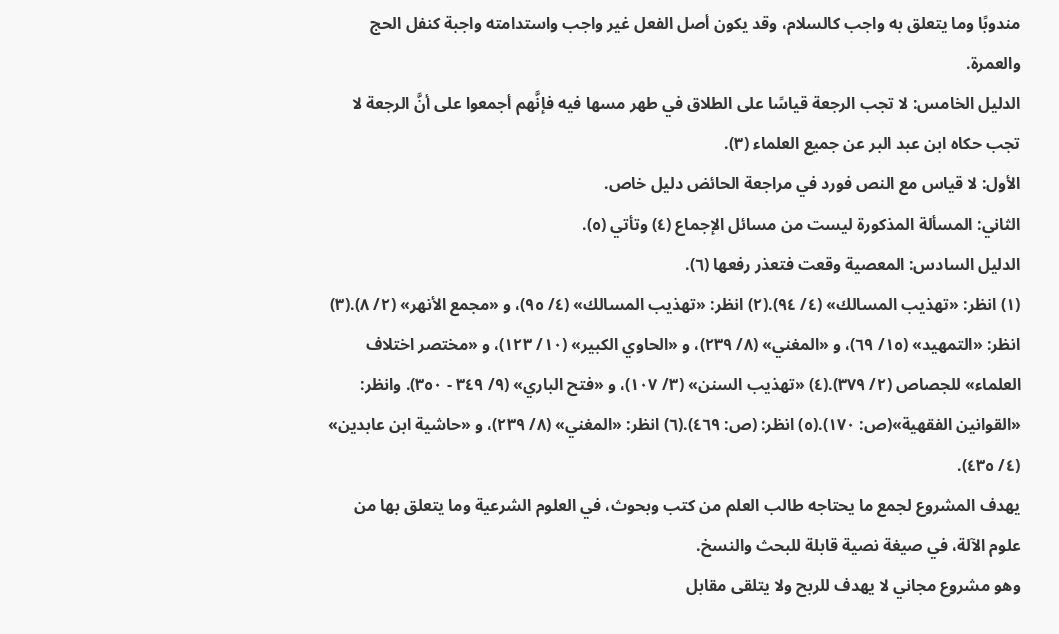مندوبًا وما يتعلق به واجب كالسلام، وقد يكون أصل الفعل غير واجب واستدامته واجبة كنفل الحج والعمرة.
الدليل الخامس: لا تجب الرجعة قياسًا على الطلاق في طهر مسها فيه فإنَّهم أجمعوا على أنَّ الرجعة لا تجب حكاه ابن عبد البر عن جميع العلماء (٣).
الأول: لا قياس مع النص فورد في مراجعة الحائض دليل خاص.
الثاني: المسألة المذكورة ليست من مسائل الإجماع (٤) وتأتي (٥).
الدليل السادس: المعصية وقعت فتعذر رفعها (٦).
(١) انظر: «تهذيب المسالك» (٤/ ٩٤).(٢) انظر: «تهذيب المسالك» (٤/ ٩٥)، و «مجمع الأنهر» (٢/ ٨).(٣) انظر: «التمهيد» (١٥/ ٦٩)، و «المغني» (٨/ ٢٣٩)، و «الحاوي الكبير» (١٠/ ١٢٣)، و «مختصر اختلاف العلماء» للجصاص (٢/ ٣٧٩).(٤) «تهذيب السنن» (٣/ ١٠٧)، و «فتح الباري» (٩/ ٣٤٩ - ٣٥٠). وانظر: «القوانين الفقهية»(ص: ١٧٠).(٥) انظر: (ص: ٤٦٩).(٦) انظر: «المغني» (٨/ ٢٣٩)، و «حاشية ابن عابدين» (٤/ ٤٣٥).
يهدف المشروع لجمع ما يحتاجه طالب العلم من كتب وبحوث، في العلوم الشرعية وما يتعلق بها من علوم الآلة، في صيغة نصية قابلة للبحث والنسخ.
وهو مشروع مجاني لا يهدف للربح ولا يتلقى مقابل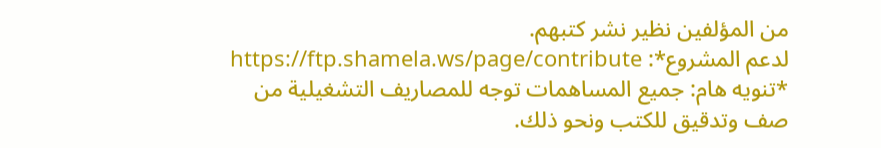من المؤلفين نظير نشر كتبهم.
لدعم المشروع*: https://ftp.shamela.ws/page/contribute
*تنويه هام: جميع المساهمات توجه للمصاريف التشغيلية من صف وتدقيق للكتب ونحو ذلك.